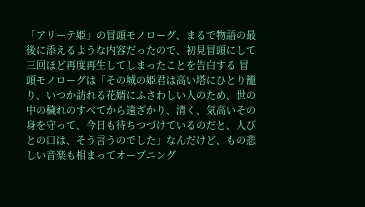「アリーテ姫」の冒頭モノローグ、まるで物語の最後に添えるような内容だったので、初見冒頭にして三回ほど再度再生してしまったことを告白する 冒頭モノローグは「その城の姫君は高い塔にひとり籠り、いつか訪れる花婿にふさわしい人のため、世の中の穢れのすべてから遠ざかり、清く、気高いその身を守って、今日も待ちつづけているのだと、人びとの口は、そう言うのでした」なんだけど、もの悲しい音楽も相まってオープニング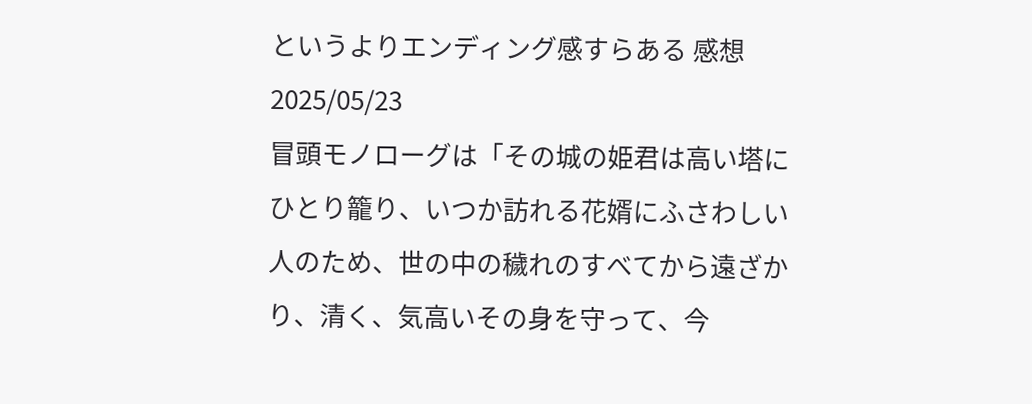というよりエンディング感すらある 感想 2025/05/23
冒頭モノローグは「その城の姫君は高い塔にひとり籠り、いつか訪れる花婿にふさわしい人のため、世の中の穢れのすべてから遠ざかり、清く、気高いその身を守って、今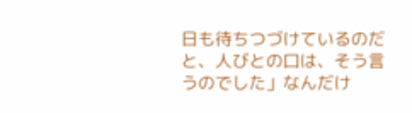日も待ちつづけているのだと、人びとの口は、そう言うのでした」なんだけ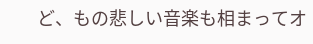ど、もの悲しい音楽も相まってオ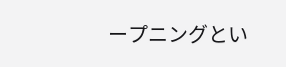ープニングとい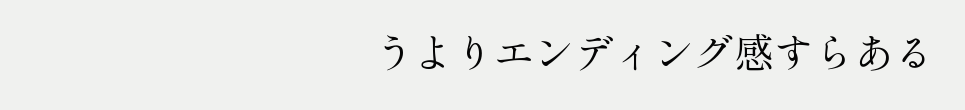うよりエンディング感すらある